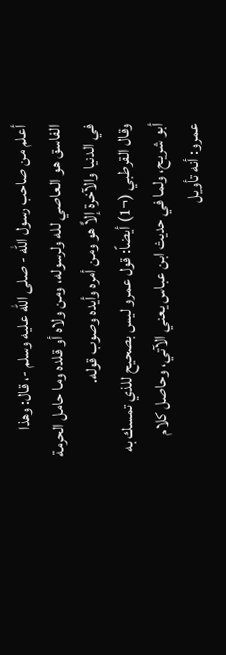أعلم من صاحب رسول الله - صلى الله عليه وسلم -، قال: وهذا الفاسق هو العاصي لله ولرسوله، ومن ولاه أو قلده وما حامل الحرمة في الدنيا والآخرة إلاَّ هو ومن أمره وأيده وصوب قوله.
وقال القرطبي (¬1) أيضاً: قول عمرو ليس بصحيح للذي تمسك به أبو شريح، ولما في حديث ابن عباس يعني الآتي، وحاصل كلام عمرو: أنه تأويل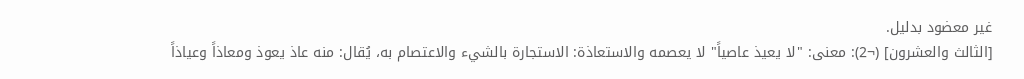غير معضود بدليل.
[الثالث والعشرون] (¬2): معنى: "لا يعيذ عاصياً" لا يعصمه والاستعاذة: الاستجارة بالشيء والاعتصام به، يُقال: منه عاذ يعوذ ومعاذاً وعياذاً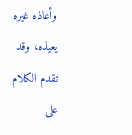وأعاذه غيره يعيذه، وقد تقدم الكلام على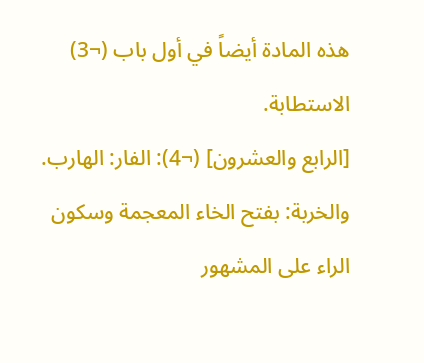هذه المادة أيضاً في أول باب (¬3) الاستطابة.
[الرابع والعشرون] (¬4): الفار: الهارب.
والخربة: بفتح الخاء المعجمة وسكون الراء على المشهور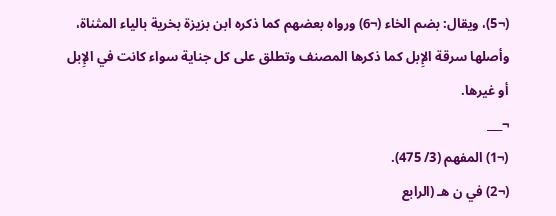(¬5)، ويقال: بضم الخاء (¬6) ورواه بعضهم كما ذكره ابن بزيزة بخرية بالياء المثناة، وأصلها سرقة الإِبل كما ذكرها المصنف وتطلق على كل جناية سواء كانت في الإِبل أو غيرها.
¬___
(¬1) المفهم (3/ 475).
(¬2) في ن هـ (الرابع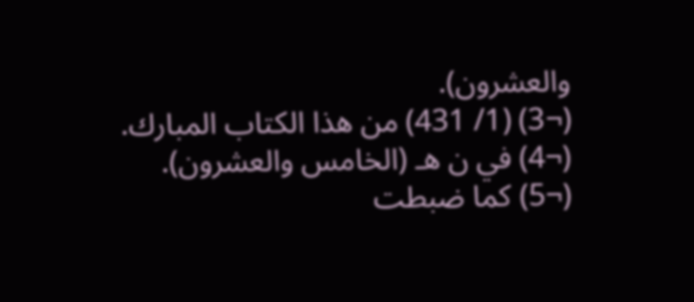والعشرون).
(¬3) (1/ 431) من هذا الكتاب المبارك.
(¬4) في ن هـ (الخامس والعشرون).
(¬5) كما ضبطت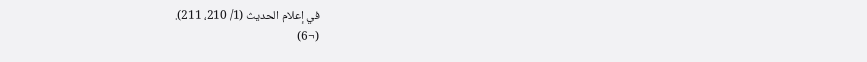في إعلام الحديث (1/ 210، 211).
(¬6)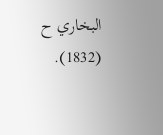البخاري ح (1832).